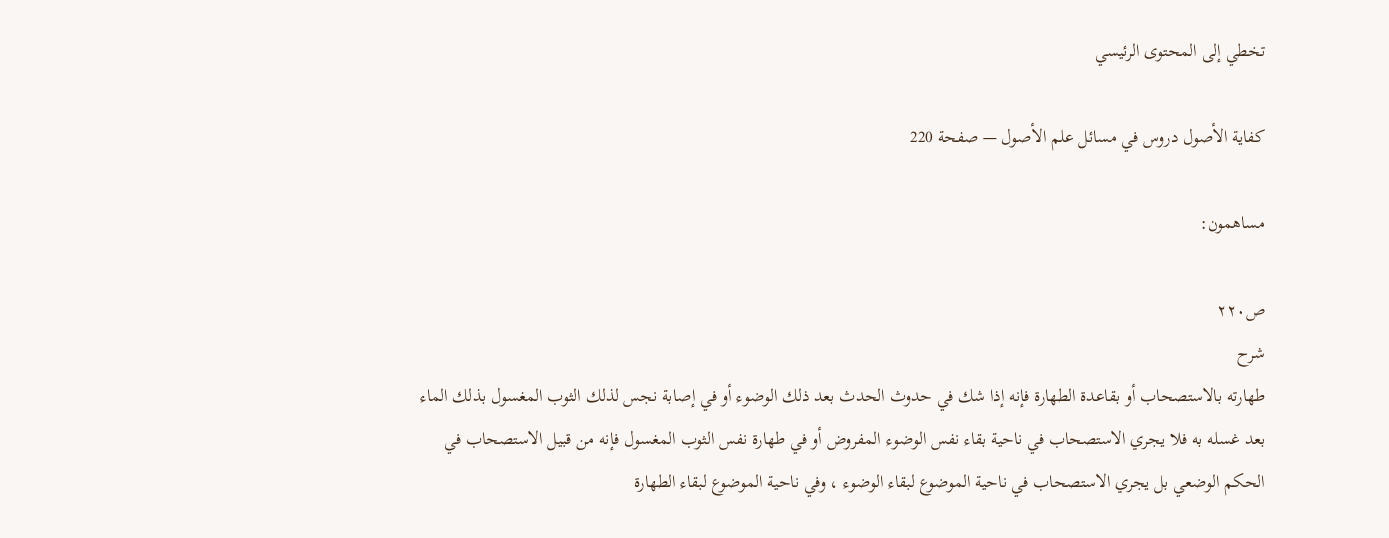تخطي إلى المحتوى الرئيسي

كفاية الأصول دروس في مسائل علم الأصول — صفحة 220

مساهمون:

ص٢٢٠
شرح
طهارته بالاستصحاب أو بقاعدة الطهارة فإنه إذا شك في حدوث الحدث بعد ذلك الوضوء أو في إصابة نجس لذلك الثوب المغسول بذلك الماء بعد غسله به فلا يجري الاستصحاب في ناحية بقاء نفس الوضوء المفروض أو في طهارة نفس الثوب المغسول فإنه من قبيل الاستصحاب في الحكم الوضعي بل يجري الاستصحاب في ناحية الموضوع لبقاء الوضوء ، وفي ناحية الموضوع لبقاء الطهارة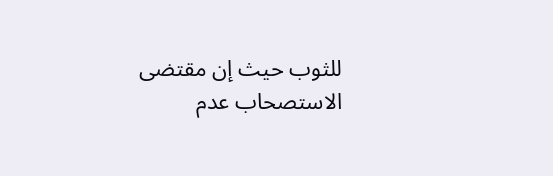للثوب حيث إن مقتضى الاستصحاب عدم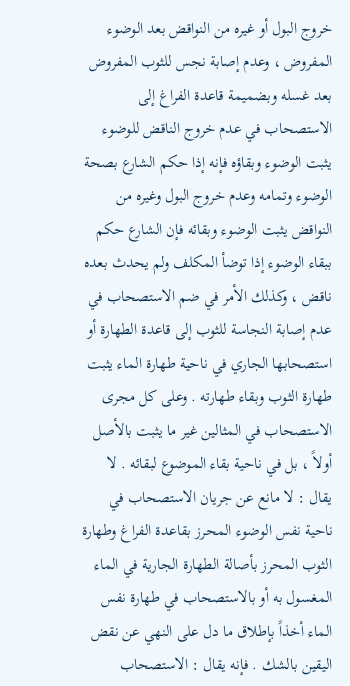خروج البول أو غيره من النواقض بعد الوضوء المفروض ، وعدم إصابة نجس للثوب المفروض بعد غسله وبضميمة قاعدة الفراغ إلى الاستصحاب في عدم خروج الناقض للوضوء يثبت الوضوء وبقاؤه فإنه إذا حكم الشارع بصحة الوضوء وتمامه وعدم خروج البول وغيره من النواقض يثبت الوضوء وبقائه فإن الشارع حكم ببقاء الوضوء إذا توضأ المكلف ولم يحدث بعده ناقض ، وكذلك الأمر في ضم الاستصحاب في عدم إصابة النجاسة للثوب إلى قاعدة الطهارة أو استصحابها الجاري في ناحية طهارة الماء يثبت طهارة الثوب وبقاء طهارته . وعلى كل مجرى الاستصحاب في المثالين غير ما يثبت بالأصل أولاً ، بل في ناحية بقاء الموضوع لبقائه . لا يقال : لا مانع عن جريان الاستصحاب في ناحية نفس الوضوء المحرز بقاعدة الفراغ وطهارة الثوب المحرز بأصالة الطهارة الجارية في الماء المغسول به أو بالاستصحاب في طهارة نفس الماء أخذاً بإطلاق ما دل على النهي عن نقض اليقين بالشك . فإنه يقال : الاستصحاب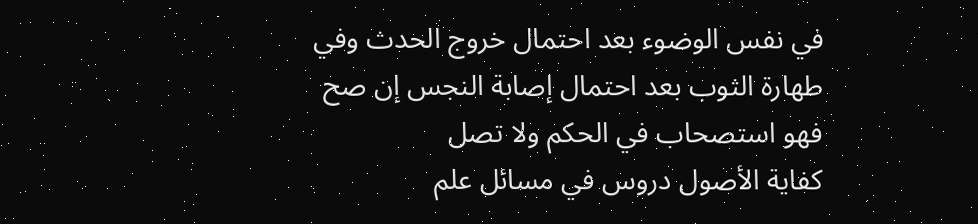في نفس الوضوء بعد احتمال خروج الحدث وفي طهارة الثوب بعد احتمال إصابة النجس إن صح فهو استصحاب في الحكم ولا تصل
كفاية الأصول دروس في مسائل علم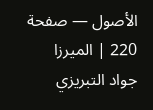الأصول — صفحة 220 | الميرزا جواد التبريزي